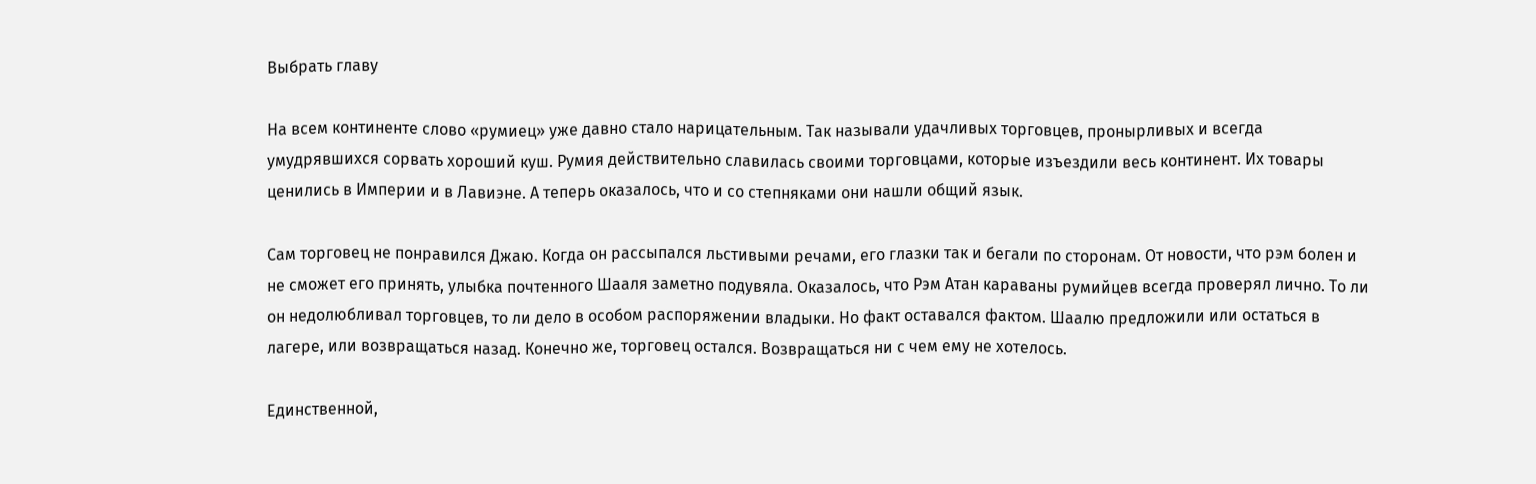Выбрать главу

На всем континенте слово «румиец» уже давно стало нарицательным. Так называли удачливых торговцев, пронырливых и всегда умудрявшихся сорвать хороший куш. Румия действительно славилась своими торговцами, которые изъездили весь континент. Их товары ценились в Империи и в Лавиэне. А теперь оказалось, что и со степняками они нашли общий язык.

Сам торговец не понравился Джаю. Когда он рассыпался льстивыми речами, его глазки так и бегали по сторонам. От новости, что рэм болен и не сможет его принять, улыбка почтенного Шааля заметно подувяла. Оказалось, что Рэм Атан караваны румийцев всегда проверял лично. То ли он недолюбливал торговцев, то ли дело в особом распоряжении владыки. Но факт оставался фактом. Шаалю предложили или остаться в лагере, или возвращаться назад. Конечно же, торговец остался. Возвращаться ни с чем ему не хотелось.

Единственной,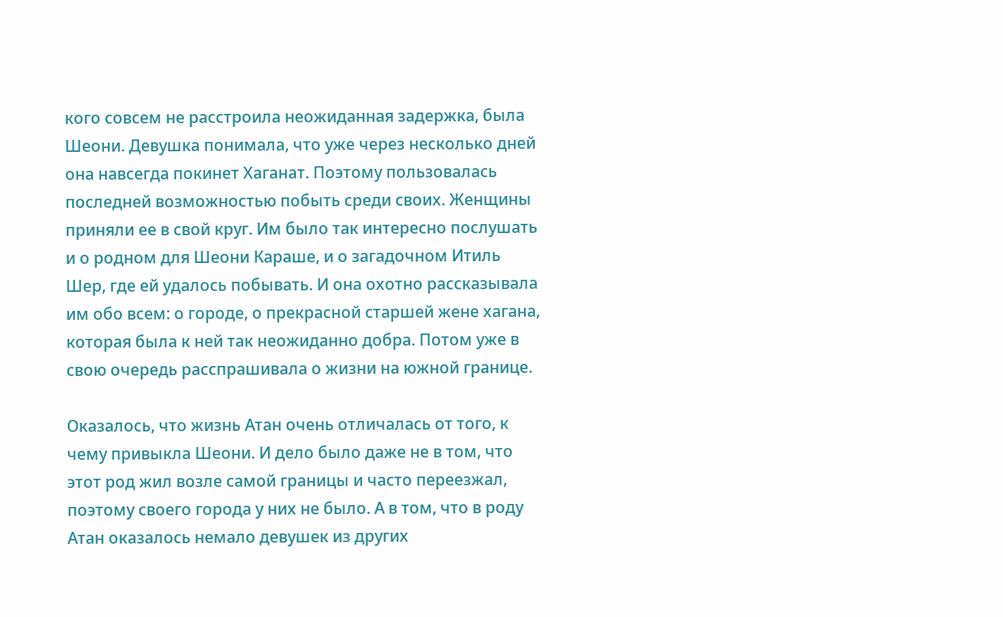кого совсем не расстроила неожиданная задержка, была Шеони. Девушка понимала, что уже через несколько дней она навсегда покинет Хаганат. Поэтому пользовалась последней возможностью побыть среди своих. Женщины приняли ее в свой круг. Им было так интересно послушать и о родном для Шеони Караше, и о загадочном Итиль Шер, где ей удалось побывать. И она охотно рассказывала им обо всем: о городе, о прекрасной старшей жене хагана, которая была к ней так неожиданно добра. Потом уже в свою очередь расспрашивала о жизни на южной границе.

Оказалось, что жизнь Атан очень отличалась от того, к чему привыкла Шеони. И дело было даже не в том, что этот род жил возле самой границы и часто переезжал, поэтому своего города у них не было. А в том, что в роду Атан оказалось немало девушек из других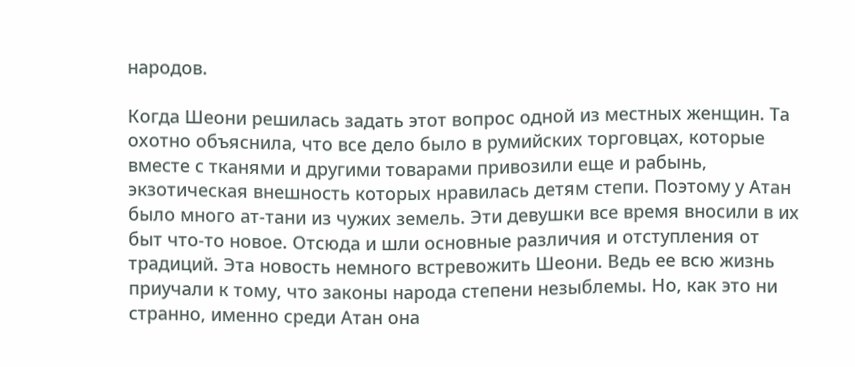народов.

Когда Шеони решилась задать этот вопрос одной из местных женщин. Та охотно объяснила, что все дело было в румийских торговцах, которые вместе с тканями и другими товарами привозили еще и рабынь, экзотическая внешность которых нравилась детям степи. Поэтому у Атан было много ат-тани из чужих земель. Эти девушки все время вносили в их быт что-то новое. Отсюда и шли основные различия и отступления от традиций. Эта новость немного встревожить Шеони. Ведь ее всю жизнь приучали к тому, что законы народа степени незыблемы. Но, как это ни странно, именно среди Атан она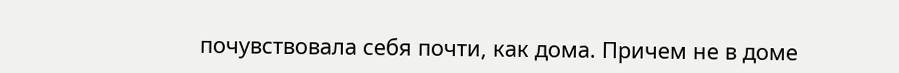почувствовала себя почти, как дома. Причем не в доме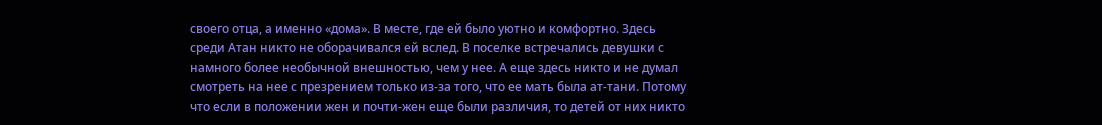своего отца, а именно «дома». В месте, где ей было уютно и комфортно. Здесь среди Атан никто не оборачивался ей вслед. В поселке встречались девушки с намного более необычной внешностью, чем у нее. А еще здесь никто и не думал смотреть на нее с презрением только из-за того, что ее мать была ат-тани. Потому что если в положении жен и почти-жен еще были различия, то детей от них никто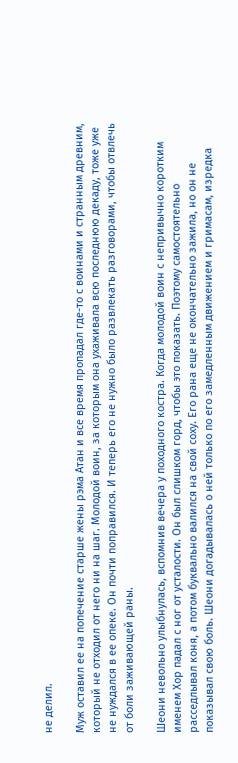не делил.

Муж оставил ее на попечение старше жены рэма Атан и все время пропадал где-то с воинами и странным древним, который не отходил от него ни на шаг. Молодой воин, за которым она ухаживала всю последнюю декаду, тоже уже не нуждался в ее опеке. Он почти поправился. И теперь его не нужно было развлекать разговорами, чтобы отвлечь от боли заживающей раны.

Шеони невольно улыбнулась, вспомнив вечера у походного костра. Когда молодой воин с непривычно коротким именем Хор падал с ног от усталости. Он был слишком горд, чтобы это показать. Поэтому самостоятельно расседлывал коня, а потом буквально валился на свой соху. Его рана еще не окончательно зажила, но он не показывал свою боль. Шеони догадывалась о ней только по его замедленным движением и гримасам, изредка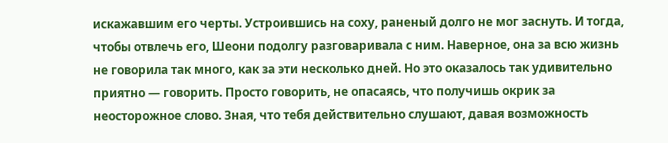искажавшим его черты. Устроившись на соху, раненый долго не мог заснуть. И тогда, чтобы отвлечь его, Шеони подолгу разговаривала с ним. Наверное, она за всю жизнь не говорила так много, как за эти несколько дней. Но это оказалось так удивительно приятно — говорить. Просто говорить, не опасаясь, что получишь окрик за неосторожное слово. Зная, что тебя действительно слушают, давая возможность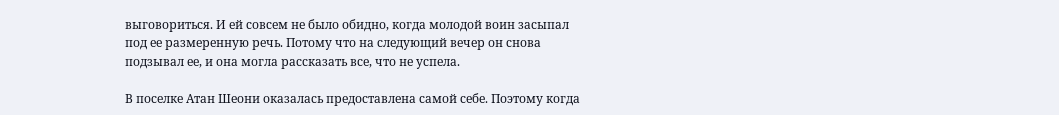выговориться. И ей совсем не было обидно, когда молодой воин засыпал под ее размеренную речь. Потому что на следующий вечер он снова подзывал ее, и она могла рассказать все, что не успела.

В поселке Атан Шеони оказалась предоставлена самой себе. Поэтому когда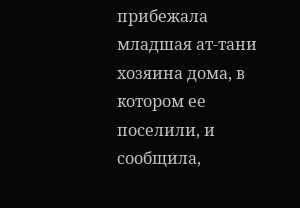прибежала младшая ат-тани хозяина дома, в котором ее поселили, и сообщила,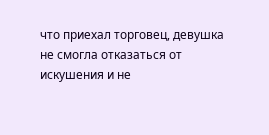что приехал торговец, девушка не смогла отказаться от искушения и не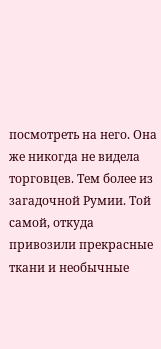посмотреть на него. Она же никогда не видела торговцев. Тем более из загадочной Румии. Той самой, откуда привозили прекрасные ткани и необычные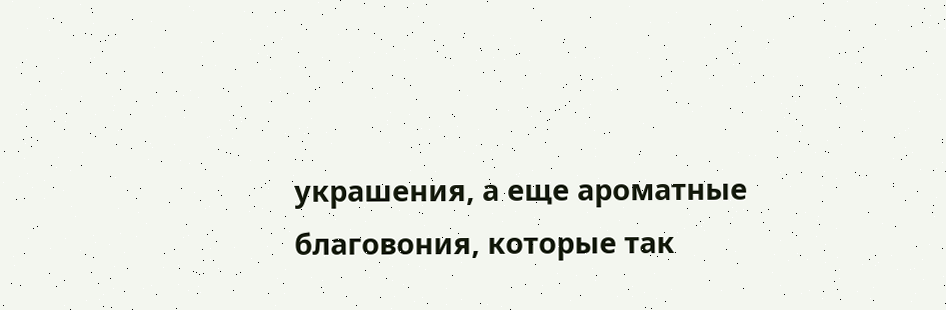украшения, а еще ароматные благовония, которые так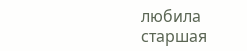любила старшая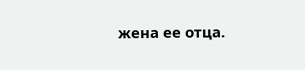жена ее отца.